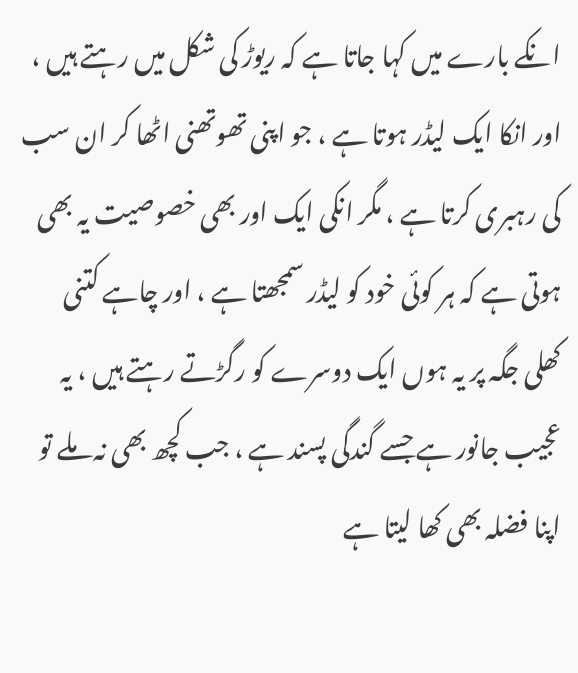انکے بارے میں کہا جاتا ہے کہ ریوڑ کی شکل میں رہتے ہیں ، اور انکا ایک لیڈر ہوتا ہے ، جو اپنی تھوتھنی اٹھا کر ان سب کی رہبری کرتا ہے ، مگر انکی ایک اور بھی خصوصیت یہ بھی ہوتی ہے کہ ہر کوئی خود کو لیڈر سمجھتا ہے ، اور چاہے کتنی کھلی جگہ پر یہ ہوں ایک دوسرے کو رگڑتے رہتے ہیں ، یہ عجیب جانور ہے جسے گندگی پسند ہے ، جب کچھ بھی نہ ملے تو اپنا فضلہ بھی کھا لیتا ہے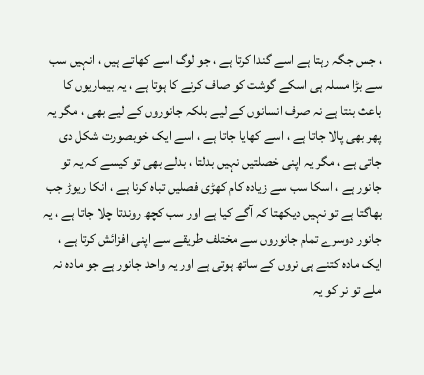، جس جگہ رہتا ہے اسے گندا کرتا ہے ، جو لوگ اسے کھاتے ہیں ، انہیں سب سے بڑا مسلہ ہی اسکے گوشت کو صاف کرنے کا ہوتا ہے ، یہ بیماریوں کا باعث بنتا ہے نہ صرف انسانوں کے لیے بلکہ جانوروں کے لیے بھی ، مگر یہ پھر بھی پالا جاتا ہے ، اسے کھایا جاتا ہے ، اسے ایک خوبصورت شکل دی جاتی ہے ، مگر یہ اپنی خصلتیں نہیں بدلتا ، بدلے بھی تو کیسے کہ یہ تو جانور ہے ، اسکا سب سے زیادہ کام کھڑی فصلیں تباہ کرنا ہے ، انکا ریوڑ جب بھاگتا ہے تو نہیں دیکھتا کہ آگے کیا ہے اور سب کچھ روندتا چلا جاتا ہے ، یہ جانور دوسرے تمام جانوروں سے مختلف طریقے سے اپنی افزائش کرتا ہے ، ایک مادہ کتنے ہی نروں کے ساتھ ہوتی ہے اور یہ واحد جانور ہے جو مادہ نہ ملے تو نر کو یہ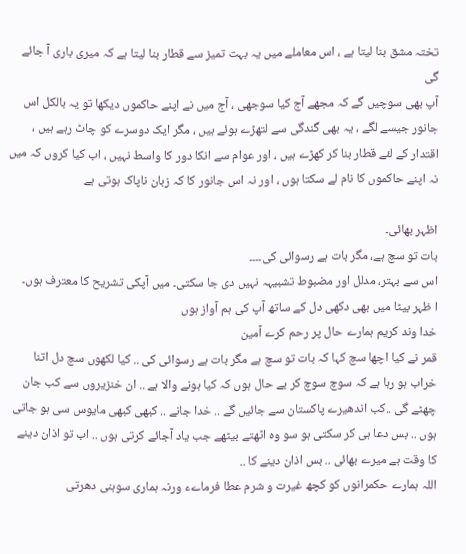تختہ مشق بنا لیتا ہے ، اس معاملے میں یہ بہت تمیز سے قطار بنا لیتا ہے کہ میری باری آ جائے گی
آپ بھی سوچیں گے کہ مجھے آج کیا سوجھی ، آج میں نے اپنے حاکموں دیکھا تو یہ بالکل اس جانور جیسے لگے ، یہ بھی گندگی سے لتھڑے ہوئے ہیں ، مگر ایک دوسرے کو چاٹ رہے ہیں ، اقتدار کے لئے قطار بنا کر کھڑے ہیں ، اور عوام سے انکا دور کا واسط نہیں ، اب کیا کروں کہ میں نہ اپنے حاکموں کا نام لے سکتا ہوں ، اور نہ اس جانور کا کہ زبان ناپاک ہوتی ہے

اظہر بھائی۔
بات تو سچ ہے، مگر بات ہے رسوائی کی۔۔۔۔
اس سے بہتر، مدلل اور مضبوط تشبیہہ نہیں دی جا سکتی۔ میں آپکی تشریح کا معترف ہوں۔
ا ظہر بیٹا میں بھی دکھی دل کے ساتھ آپ کی ہم آواز ہوں
خدا وند کریم ہمارے حال پر رحم کرے آمین
قمر نے کیا اچھا سچ کہا کہ بات تو سچ ہے مگر بات ہے رسوائی کی .. کیا لکھوں سچ دل اتنا خراب ہو رہا ہے کہ سوچ سوچ کر بے حال ہوں کہ کیا ہونے والا ہے .. ان خنزیروں سے کب جان چھٹے گی ..کب اندھیرے پاکستان سے جائیں گے .. خدا جانے .. کبھی کبھی مایوس سی ہو جاتی ہوں .. بس دعا ہی کر سکتی ہو سو وہ اٹھتے بیٹھے جب یاد آجائے کرتی ہوں .. اب تو اذان دینے کا وقت ہے میرے بھائی .. بس اذان دینے کا ..
اللہ ہمارے حکمرانوں کو کچھ غیرت و شرم عطا فرماےء ورنہ ہماری سوہنی دھرتی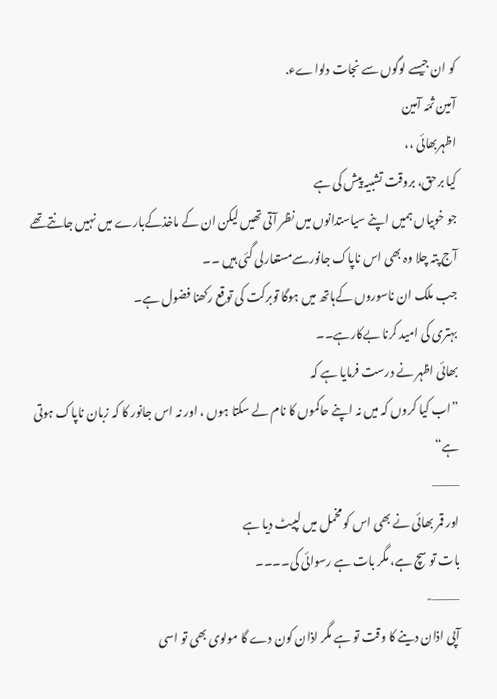کو ان جیسے لوگوں سے نجات دلواےء.
آمین ثمّہ آمین
اظہربھائی ،،
کیا برحق، بروقت تشبیہ پیش کی ہے
جو خوبیاں ہمیں اپنے سیاستدانوں میں نظر آتی تھیں لیکن ان کے ماخذکےبارے میں نہیں جانتےتھے
آج پتہ چلا وہ بھی اس ناپاک جانورسےمستعارلی گئی ہیں ۔۔
جب ملک ان ناسوروں کےہاتھ میں ہوگا توبرکت کی توقع رکھنا فضول ہے۔
بہتری کی امید کرنا بےکارہے۔۔
بھائی اظہر نے درست فرمایا ہے کہ
”اب کیا کروں کہ میں نہ اپنے حاکموں کا نام لے سکتا ہوں ، اور نہ اس جانور کا کہ زبان ناپاک ہوتی ہے“
———
اور قمر بھائی نے بھی اس کو مخمل میں لپیٹ دیا ہے
بات تو سچ ہے، مگر بات ہے رسوائی کی۔۔۔۔
———-
آپی اذان دینے کا وقت تو ہے مگر اذان کون دے گا مولوی بھی تو اسی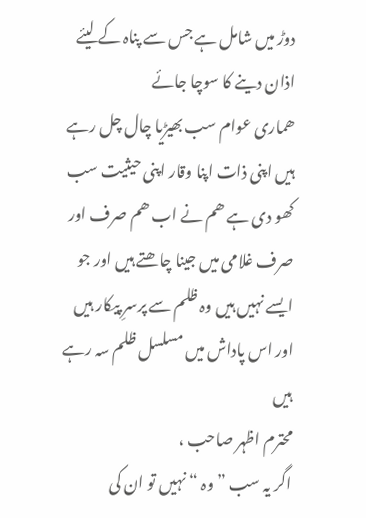دوڑ میں شامل ہے جس سے پناہ کے لیئے اذان دینے کا سوچا جائے
ھماری عوام سب بھیڑیا چال چل رہے ہیں اپنی ذات اپنا وقار اپنی حیثیت سب کھو دی ہے ھم نے اب ھم صرف اور صرف غلامی میں جینا چاھتے ہیں اور جو ایسے نہیں ہیں وہ ظلم سے پرسرِ پیکار ہیں اور اس پاداش میں مسلسل ظلم سہ رہے ہیں
محترم اظہر صاحب ،
اگر یہ سب ” وہ “ نہیں تو ان کی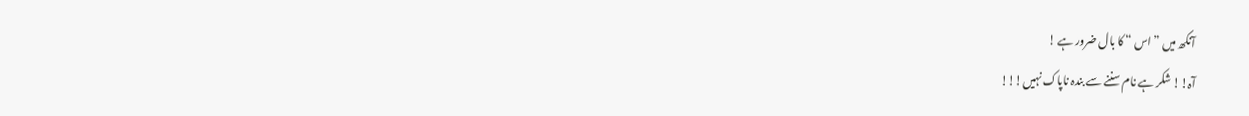آنکھ میں ” اس “ کا بال ضرور ہے !
آہ!! شکر ہے نام سننے سے بندہ ناپاک نہیں!!!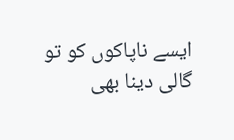ایسے ناپاکوں کو تو گالی دینا بھی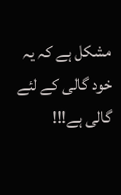مشکل ہے کہ یہ خود گالی کے لئے گالی ہے!!!